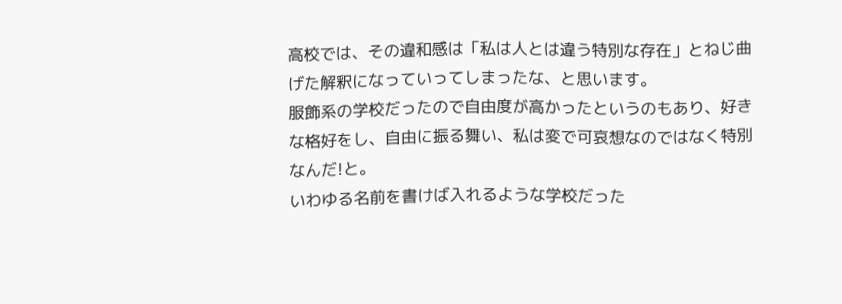高校では、その違和感は「私は人とは違う特別な存在」とねじ曲げた解釈になっていってしまったな、と思います。
服飾系の学校だったので自由度が高かったというのもあり、好きな格好をし、自由に振る舞い、私は変で可哀想なのではなく特別なんだ!と。
いわゆる名前を書けば入れるような学校だった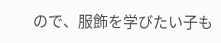ので、服飾を学びたい子も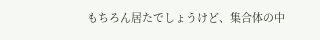もちろん居たでしょうけど、集合体の中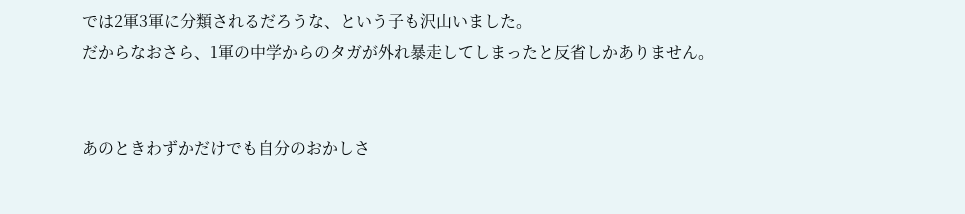では2軍3軍に分類されるだろうな、という子も沢山いました。
だからなおさら、1軍の中学からのタガが外れ暴走してしまったと反省しかありません。


あのときわずかだけでも自分のおかしさ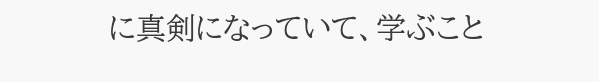に真剣になっていて、学ぶこと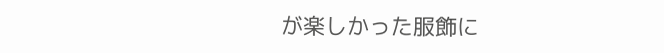が楽しかった服飾に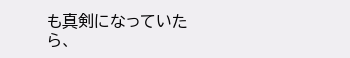も真剣になっていたら、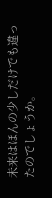未来はほんの少しだけでも違ったのでしょうか。